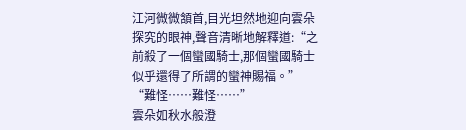江河微微頷首,目光坦然地迎向雲朵探究的眼神,聲音清晰地解釋道:“之前殺了一個蠻國騎士,那個蠻國騎士似乎還得了所謂的蠻神賜福。”
“難怪……難怪……”
雲朵如秋水般澄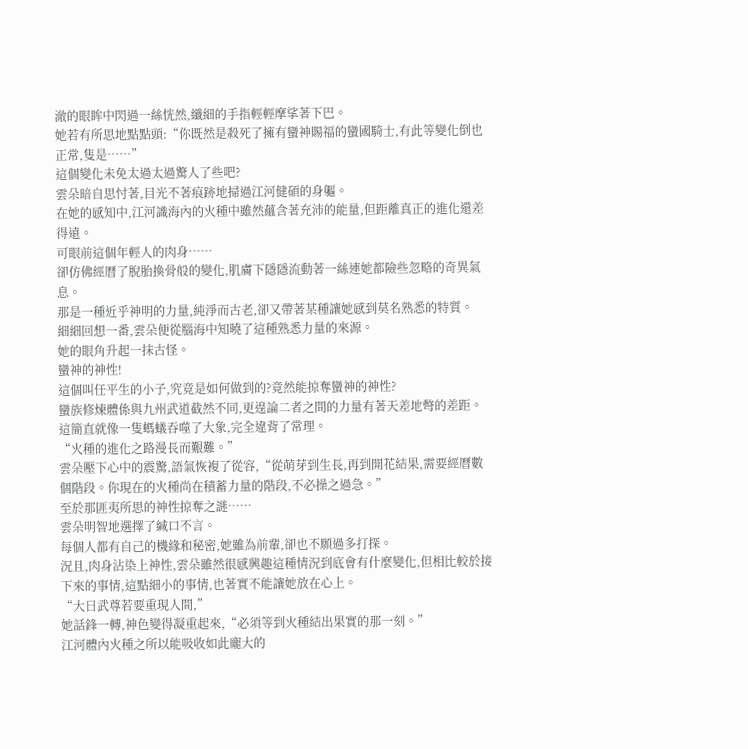澈的眼眸中閃過一絲恍然,纖細的手指輕輕摩挲著下巴。
她若有所思地點點頭:“你既然是殺死了擁有蠻神賜福的蠻國騎士,有此等變化倒也正常,隻是……”
這個變化未免太過太過驚人了些吧?
雲朵暗自思忖著,目光不著痕跡地掃過江河健碩的身軀。
在她的感知中,江河識海內的火種中雖然蘊含著充沛的能量,但距離真正的進化還差得遠。
可眼前這個年輕人的肉身……
卻仿佛經曆了脫胎換骨般的變化,肌膚下隱隱流動著一絲連她都險些忽略的奇異氣息。
那是一種近乎神明的力量,純淨而古老,卻又帶著某種讓她感到莫名熟悉的特質。
細細回想一番,雲朵便從腦海中知曉了這種熟悉力量的來源。
她的眼角升起一抹古怪。
蠻神的神性!
這個叫任平生的小子,究竟是如何做到的?竟然能掠奪蠻神的神性?
蠻族修煉體係與九州武道截然不同,更遑論二者之間的力量有著天差地彆的差距。
這簡直就像一隻螞蟻吞噬了大象,完全違背了常理。
“火種的進化之路漫長而艱難。”
雲朵壓下心中的震驚,語氣恢複了從容,“從萌芽到生長,再到開花結果,需要經曆數個階段。你現在的火種尚在積蓄力量的階段,不必操之過急。”
至於那匪夷所思的神性掠奪之謎……
雲朵明智地選擇了緘口不言。
每個人都有自己的機緣和秘密,她雖為前輩,卻也不願過多打探。
況且,肉身沾染上神性,雲朵雖然很感興趣這種情況到底會有什麼變化,但相比較於接下來的事情,這點細小的事情,也著實不能讓她放在心上。
“大日武尊若要重現人間,”
她話鋒一轉,神色變得凝重起來,“必須等到火種結出果實的那一刻。”
江河體內火種之所以能吸收如此龐大的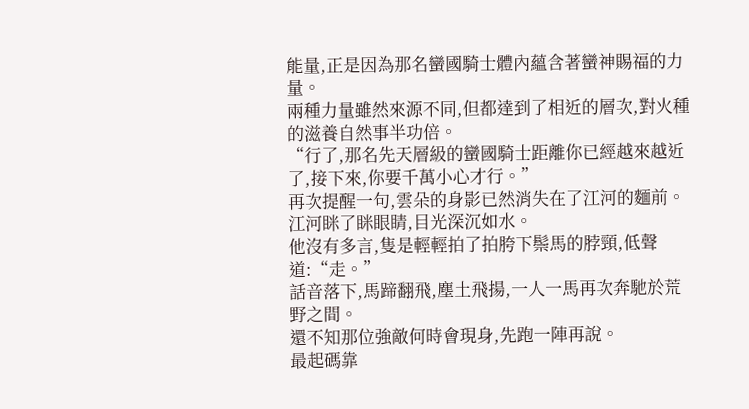能量,正是因為那名蠻國騎士體內蘊含著蠻神賜福的力量。
兩種力量雖然來源不同,但都達到了相近的層次,對火種的滋養自然事半功倍。
“行了,那名先天層級的蠻國騎士距離你已經越來越近了,接下來,你要千萬小心才行。”
再次提醒一句,雲朵的身影已然消失在了江河的麵前。
江河眯了眯眼睛,目光深沉如水。
他沒有多言,隻是輕輕拍了拍胯下鬃馬的脖頸,低聲道:“走。”
話音落下,馬蹄翻飛,塵土飛揚,一人一馬再次奔馳於荒野之間。
還不知那位強敵何時會現身,先跑一陣再說。
最起碼靠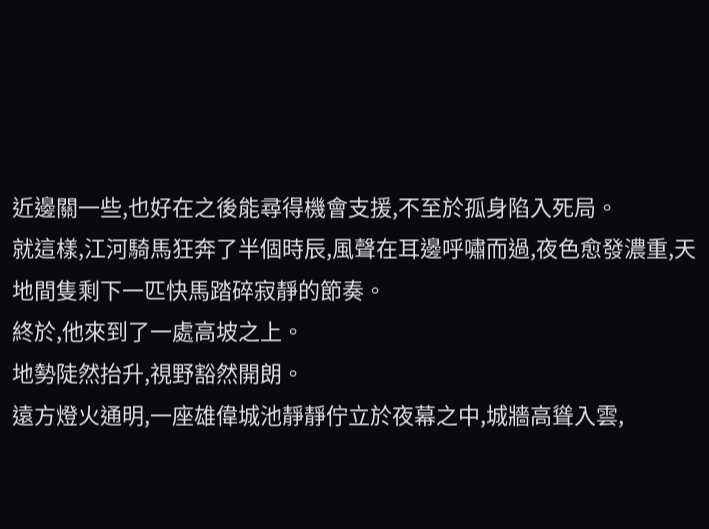近邊關一些,也好在之後能尋得機會支援,不至於孤身陷入死局。
就這樣,江河騎馬狂奔了半個時辰,風聲在耳邊呼嘯而過,夜色愈發濃重,天地間隻剩下一匹快馬踏碎寂靜的節奏。
終於,他來到了一處高坡之上。
地勢陡然抬升,視野豁然開朗。
遠方燈火通明,一座雄偉城池靜靜佇立於夜幕之中,城牆高聳入雲,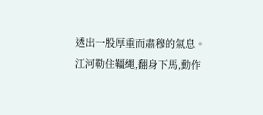透出一股厚重而肅穆的氣息。
江河勒住韁繩,翻身下馬,動作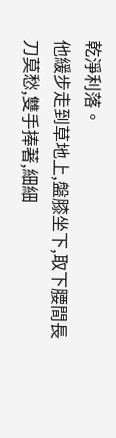乾淨利落。
他緩步走到草地上,盤膝坐下,取下腰間長刀莫愁,雙手捧著,細細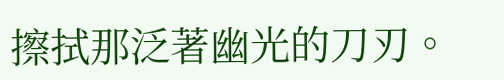擦拭那泛著幽光的刀刃。